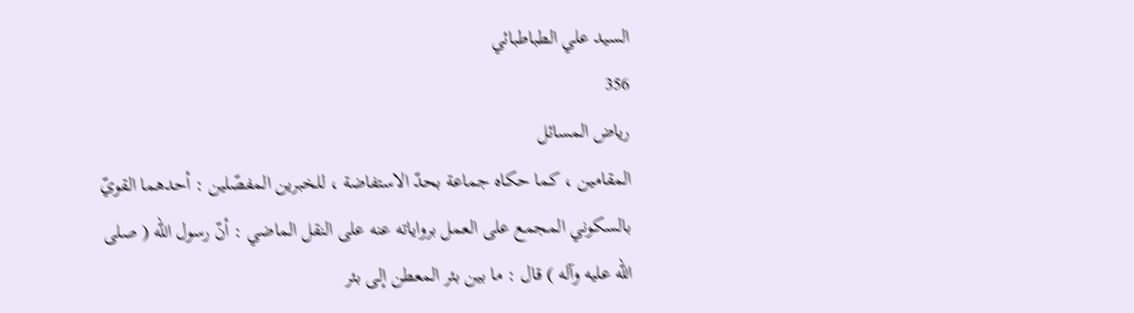السيد علي الطباطبائي
356
رياض المسائل
المقامين ، كما حكاه جماعة بحدّ الاستفاضة ، للخبرين المفصّلين : أحدهما القويّ بالسكوني المجمع على العمل برواياته عنه على النقل الماضي : أنّ رسول الله ( صلى الله عليه وآله ) قال : ما بين بئر المعطن إلى بئر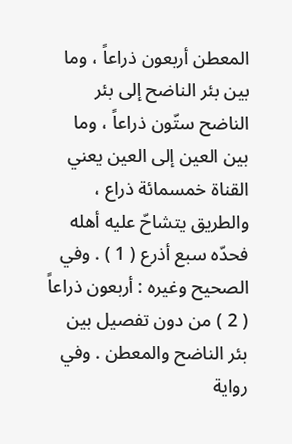المعطن أربعون ذراعاً ، وما بين بئر الناضح إلى بئر الناضح ستّون ذراعاً ، وما بين العين إلى العين يعني القناة خمسمائة ذراع ، والطريق يتشاحّ عليه أهله فحدّه سبع أذرع ( 1 ) . وفي الصحيح وغيره : أربعون ذراعاً ( 2 ) من دون تفصيل بين بئر الناضح والمعطن . وفي رواية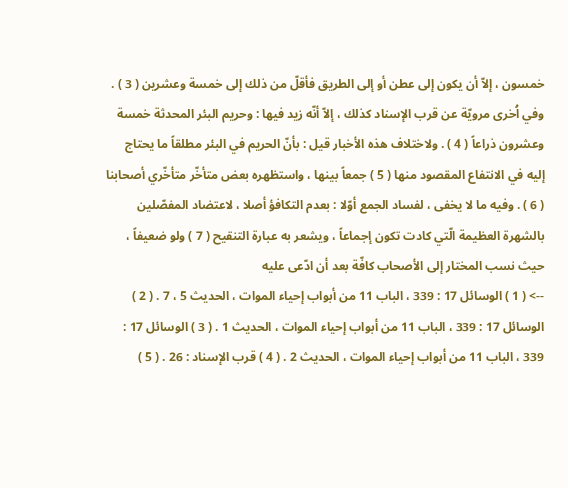خمسون ، إلاّ أن يكون إلى عطن أو إلى الطريق فأقلّ من ذلك إلى خمسة وعشرين ( 3 ) . وفي اُخرى مرويّة عن قرب الإسناد كذلك ، إلاّ أنّه زيد فيها : وحريم البئر المحدثة خمسة وعشرون ذراعاً ( 4 ) . ولاختلاف هذه الأخبار قيل : بأنّ الحريم في البئر مطلقاً ما يحتاج إليه في الانتفاع المقصود منها ( 5 ) جمعاً بينها ، واستظهره بعض متأخّر متأخّري أصحابنا ( 6 ) . وفيه ما لا يخفى ، لفساد الجمع أوّلا : بعدم التكافؤ أصلا ، لاعتضاد المفصّلين بالشهرة العظيمة الّتي كادت تكون إجماعاً ، ويشعر به عبارة التنقيح ( 7 ) ولو ضعيفاً ، حيث نسب المختار إلى الأصحاب كافّة بعد أن ادّعى عليه
--> ( 1 ) الوسائل 17 : 339 ، الباب 11 من أبواب إحياء الموات ، الحديث 5 ، 7 . ( 2 ) الوسائل 17 : 339 ، الباب 11 من أبواب إحياء الموات ، الحديث 1 . ( 3 ) الوسائل 17 : 339 ، الباب 11 من أبواب إحياء الموات ، الحديث 2 . ( 4 ) قرب الإسناد : 26 . ( 5 )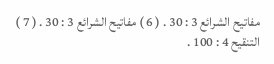مفاتيح الشرائع 3 : 30 . ( 6 ) مفاتيح الشرائع 3 : 30 . ( 7 ) التنقيح 4 : 100 .